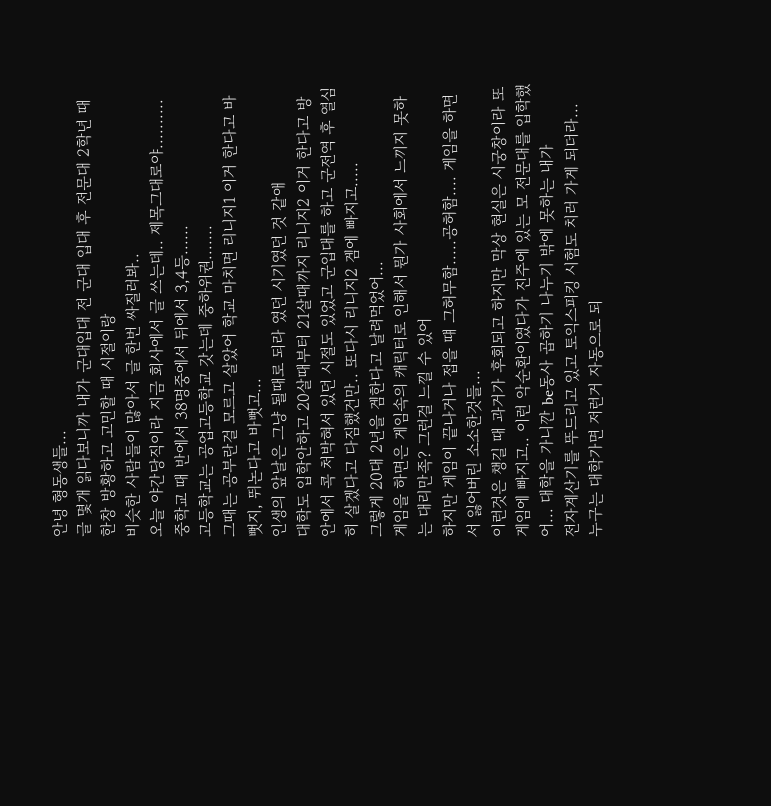안녕 형동생들...
글 몇개 읽다보니까 내가 군대입대 전 군대 입대 후 전문대 2학년 때 한창 방황하고 고민할 때 시절이랑
비슷한 사람들이 많아서 글 한번 싸질러봐..
오늘 야간당직이라 지금 회사에서 글 쓰는데.. 제목그대로야..........
중학교 때 반에서 38명중에서 뒤에서 3,4등......
고등학교는 공업고등학교 갓는데 중하위권.......
그때는 공부란걸 모르고 살았어 학교 마치면 리니지1 이거 한다고 바뻣지, 뛰논다고 바뻣고...
인생의 앞날은 그냥 될때로 되라 였던 시기였던 것 같애
대학도 입학안하고 20살때부터 21살때까지 리니지2 이거 한다고 방안에서 콕 처박혀서 있던 시절도 있었고 군입대를 하고 군전역 후 열심히 살겠다고 다짐했건만.. 또다시 리니지2 겜에 빠지고.....
그렇게 20대 2년을 겜한다고 날려먹었어...
게임을 하면은 게임속의 캐릭터로 인해서 뭔가 사회에서 느끼지 못하는 대리만족? 그런걸 느낄 수 있어
하지만 게임이 끝나거나 접을 떄 그허무함.....공허함.... 게임을 하면서 잃어버린 소소한것들...
이런것은 챙길 때 과거가 후회되고 하지만 막상 현실은 시궁창이라 또 게임에 빠지고.. 이런 악순환이였다가 진주에 있는 모 전문대를 입학했어... 대학을 가니깐 be동사 곱하기 나누기 밖에 못하는 내가
전자계산기를 뚜드리고 있고 토익스피킹 시험도 치러 가게 되더라...
누구는 대학가면 저런거 자동으로 되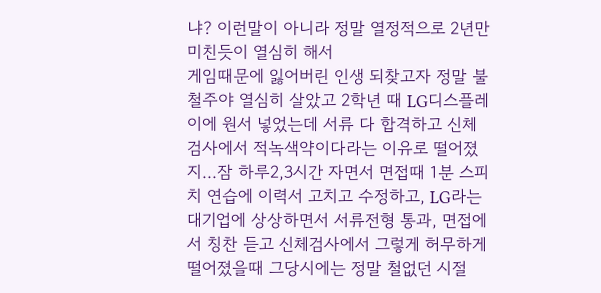냐? 이런말이 아니라 정말 열정적으로 2년만 미친듯이 열심히 해서
게임때문에 잃어버린 인생 되찾고자 정말 불철주야 열심히 살았고 2학년 때 LG디스플레이에 원서 넣었는데 서류 다 합격하고 신체검사에서 적녹색약이다라는 이유로 떨어졌지...잠 하루2,3시간 자면서 면접때 1분 스피치 연습에 이력서 고치고 수정하고, LG라는 대기업에 상상하면서 서류전형 통과, 면접에서 칭찬 듣고 신체검사에서 그렇게 허무하게 떨어졌을때 그당시에는 정말 철없던 시절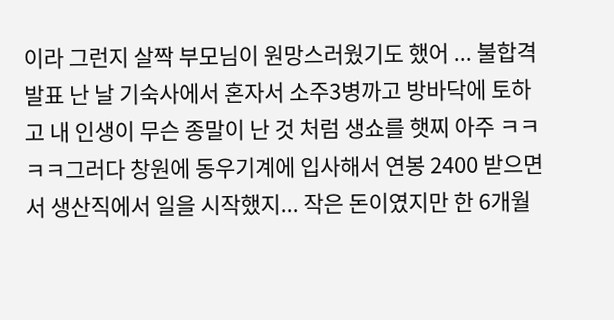이라 그런지 살짝 부모님이 원망스러웠기도 했어 ... 불합격발표 난 날 기숙사에서 혼자서 소주3병까고 방바닥에 토하고 내 인생이 무슨 종말이 난 것 처럼 생쇼를 햇찌 아주 ㅋㅋㅋㅋ그러다 창원에 동우기계에 입사해서 연봉 2400 받으면서 생산직에서 일을 시작했지... 작은 돈이였지만 한 6개월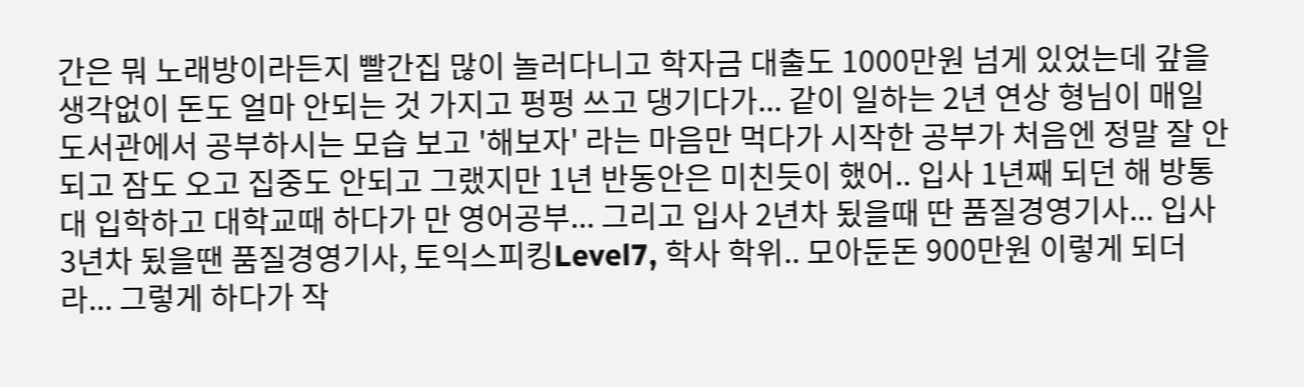간은 뭐 노래방이라든지 빨간집 많이 놀러다니고 학자금 대출도 1000만원 넘게 있었는데 갚을 생각없이 돈도 얼마 안되는 것 가지고 펑펑 쓰고 댕기다가... 같이 일하는 2년 연상 형님이 매일 도서관에서 공부하시는 모습 보고 '해보자' 라는 마음만 먹다가 시작한 공부가 처음엔 정말 잘 안되고 잠도 오고 집중도 안되고 그랬지만 1년 반동안은 미친듯이 했어.. 입사 1년째 되던 해 방통대 입학하고 대학교때 하다가 만 영어공부... 그리고 입사 2년차 됬을때 딴 품질경영기사... 입사 3년차 됬을땐 품질경영기사, 토익스피킹Level7, 학사 학위.. 모아둔돈 900만원 이렇게 되더라... 그렇게 하다가 작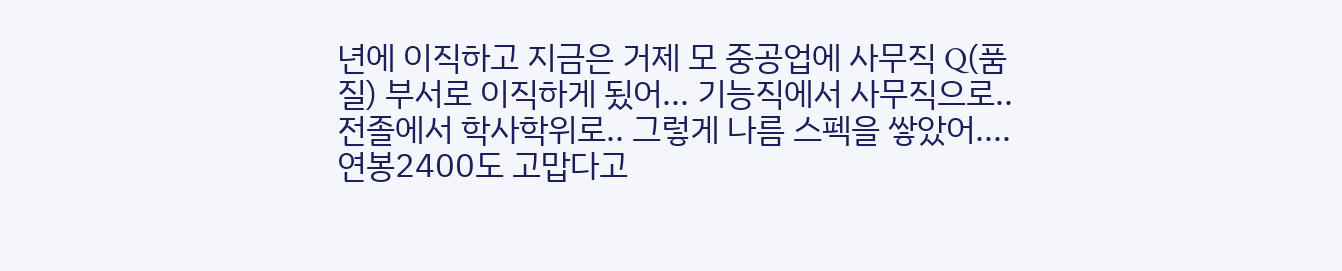년에 이직하고 지금은 거제 모 중공업에 사무직 Q(품질) 부서로 이직하게 됬어... 기능직에서 사무직으로.. 전졸에서 학사학위로.. 그렇게 나름 스펙을 쌓았어....
연봉2400도 고맙다고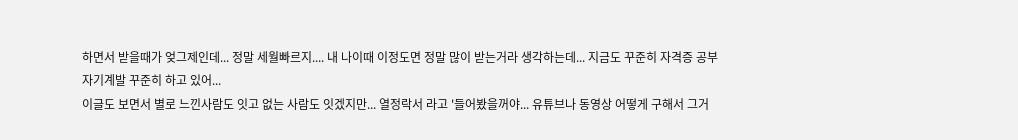하면서 받을때가 엊그제인데... 정말 세월빠르지.... 내 나이때 이정도면 정말 많이 받는거라 생각하는데... 지금도 꾸준히 자격증 공부 자기계발 꾸준히 하고 있어...
이글도 보면서 별로 느낀사람도 잇고 없는 사람도 잇겠지만... 열정락서 라고 '들어봤을꺼야... 유튜브나 동영상 어떻게 구해서 그거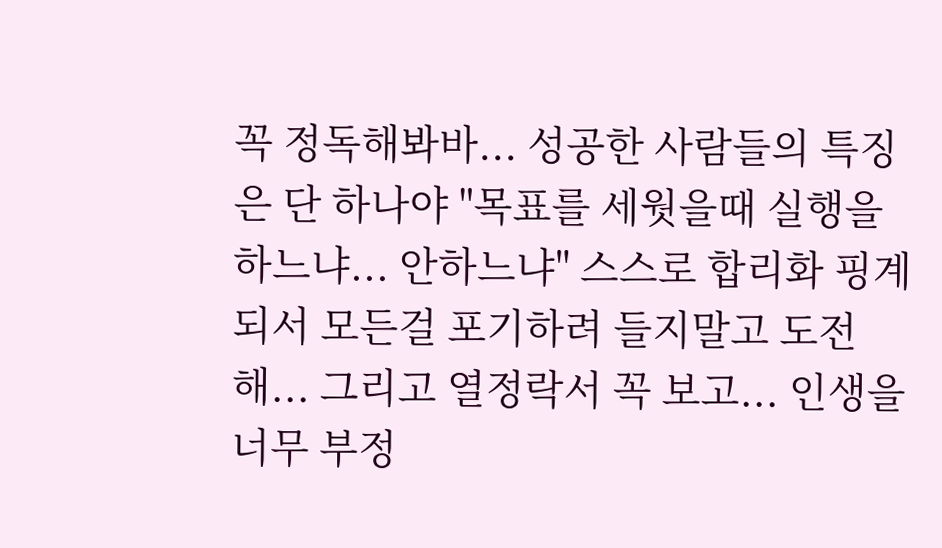꼭 정독해봐바... 성공한 사람들의 특징은 단 하나야 "목표를 세웟을때 실행을 하느냐... 안하느냐" 스스로 합리화 핑계 되서 모든걸 포기하려 들지말고 도전해... 그리고 열정락서 꼭 보고... 인생을 너무 부정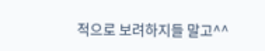적으로 보려하지들 말고^^